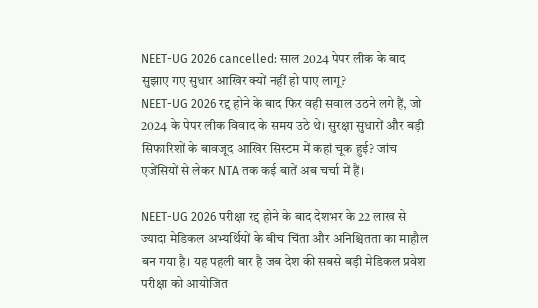NEET-UG 2026 cancelled: साल 2024 पेपर लीक के बाद सुझाए गए सुधार आखिर क्यों नहीं हो पाए लागू?
NEET-UG 2026 रद्द होने के बाद फिर वही सवाल उठने लगे हैं, जो 2024 के पेपर लीक विवाद के समय उठे थे। सुरक्षा सुधारों और बड़ी सिफारिशों के बावजूद आखिर सिस्टम में कहां चूक हुई? जांच एजेंसियों से लेकर NTA तक कई बातें अब चर्चा में हैं।

NEET-UG 2026 परीक्षा रद्द होने के बाद देशभर के 22 लाख से ज्यादा मेडिकल अभ्यर्थियों के बीच चिंता और अनिश्चितता का माहौल बन गया है। यह पहली बार है जब देश की सबसे बड़ी मेडिकल प्रवेश परीक्षा को आयोजित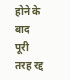होने के बाद पूरी तरह रद्द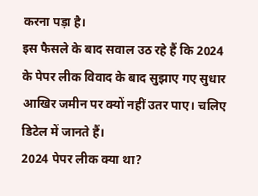करना पड़ा है।
इस फैसले के बाद सवाल उठ रहे हैं कि 2024 के पेपर लीक विवाद के बाद सुझाए गए सुधार आखिर जमीन पर क्यों नहीं उतर पाए। चलिए डिटेल में जानते हैं।
2024 पेपर लीक क्या था?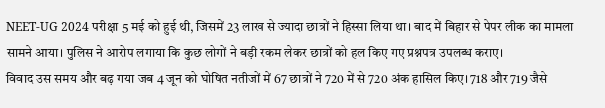NEET-UG 2024 परीक्षा 5 मई को हुई थी, जिसमें 23 लाख से ज्यादा छात्रों ने हिस्सा लिया था। बाद में बिहार से पेपर लीक का मामला सामने आया। पुलिस ने आरोप लगाया कि कुछ लोगों ने बड़ी रकम लेकर छात्रों को हल किए गए प्रश्नपत्र उपलब्ध कराए।
विवाद उस समय और बढ़ गया जब 4 जून को घोषित नतीजों में 67 छात्रों ने 720 में से 720 अंक हासिल किए। 718 और 719 जैसे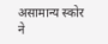असामान्य स्कोर ने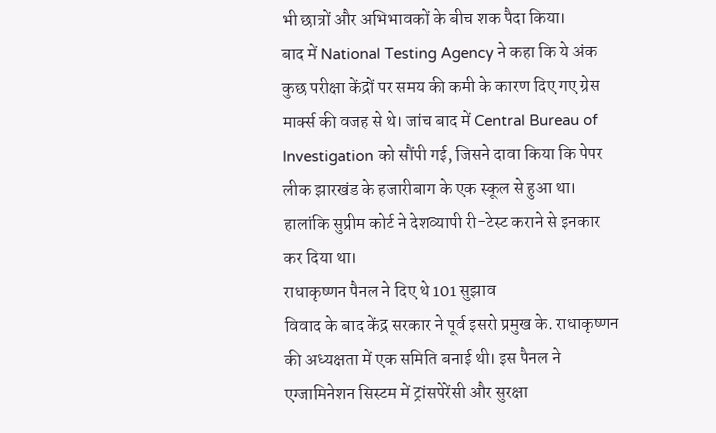भी छात्रों और अभिभावकों के बीच शक पैदा किया।
बाद में National Testing Agency ने कहा कि ये अंक कुछ परीक्षा केंद्रों पर समय की कमी के कारण दिए गए ग्रेस मार्क्स की वजह से थे। जांच बाद में Central Bureau of Investigation को सौंपी गई, जिसने दावा किया कि पेपर लीक झारखंड के हजारीबाग के एक स्कूल से हुआ था। हालांकि सुप्रीम कोर्ट ने देशव्यापी री-टेस्ट कराने से इनकार कर दिया था।
राधाकृष्णन पैनल ने दिए थे 101 सुझाव
विवाद के बाद केंद्र सरकार ने पूर्व इसरो प्रमुख के. राधाकृष्णन की अध्यक्षता में एक समिति बनाई थी। इस पैनल ने एग्जामिनेशन सिस्टम में ट्रांसपेरेंसी और सुरक्षा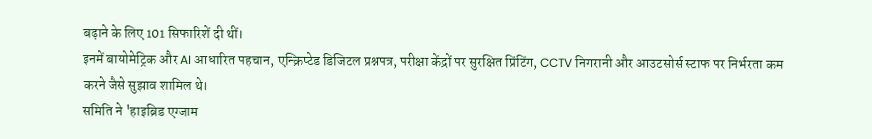बढ़ाने के लिए 101 सिफारिशें दी थीं।
इनमें बायोमेट्रिक और AI आधारित पहचान, एन्क्रिप्टेड डिजिटल प्रश्नपत्र, परीक्षा केंद्रों पर सुरक्षित प्रिंटिंग, CCTV निगरानी और आउटसोर्स स्टाफ पर निर्भरता कम करने जैसे सुझाव शामिल थे।
समिति ने 'हाइब्रिड एग्जाम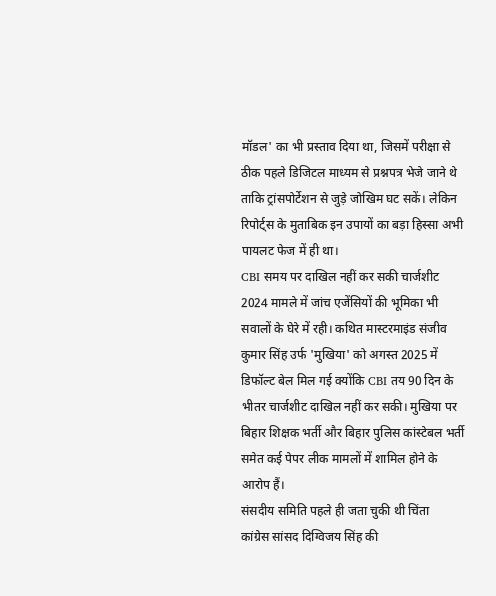मॉडल' का भी प्रस्ताव दिया था, जिसमें परीक्षा से ठीक पहले डिजिटल माध्यम से प्रश्नपत्र भेजे जाने थे ताकि ट्रांसपोर्टेशन से जुड़े जोखिम घट सकें। लेकिन रिपोर्ट्स के मुताबिक इन उपायों का बड़ा हिस्सा अभी पायलट फेज में ही था।
CBI समय पर दाखिल नहीं कर सकी चार्जशीट
2024 मामले में जांच एजेंसियों की भूमिका भी सवालों के घेरे में रही। कथित मास्टरमाइंड संजीव कुमार सिंह उर्फ 'मुखिया' को अगस्त 2025 में डिफॉल्ट बेल मिल गई क्योंकि CBI तय 90 दिन के भीतर चार्जशीट दाखिल नहीं कर सकी। मुखिया पर बिहार शिक्षक भर्ती और बिहार पुलिस कांस्टेबल भर्ती समेत कई पेपर लीक मामलों में शामिल होने के आरोप हैं।
संसदीय समिति पहले ही जता चुकी थी चिंता
कांग्रेस सांसद दिग्विजय सिंह की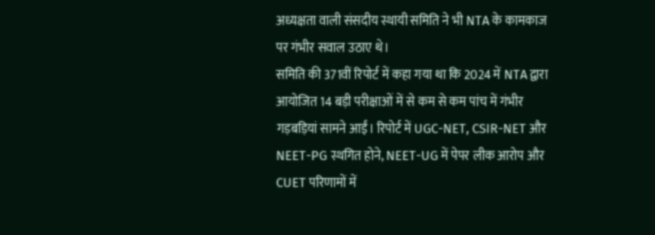अध्यक्षता वाली संसदीय स्थायी समिति ने भी NTA के कामकाज पर गंभीर सवाल उठाए थे।
समिति की 371वीं रिपोर्ट में कहा गया था कि 2024 में NTA द्वारा आयोजित 14 बड़ी परीक्षाओं में से कम से कम पांच में गंभीर गड़बड़ियां सामने आईं। रिपोर्ट में UGC-NET, CSIR-NET और NEET-PG स्थगित होने, NEET-UG में पेपर लीक आरोप और CUET परिणामों में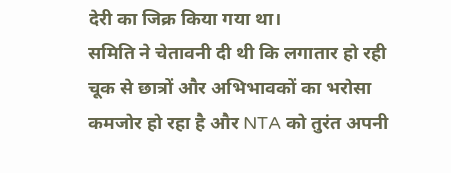देरी का जिक्र किया गया था।
समिति ने चेतावनी दी थी कि लगातार हो रही चूक से छात्रों और अभिभावकों का भरोसा कमजोर हो रहा है और NTA को तुरंत अपनी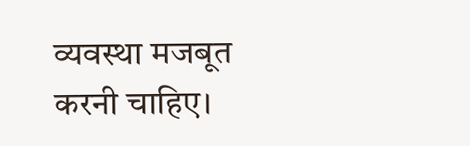व्यवस्था मजबूत करनी चाहिए।